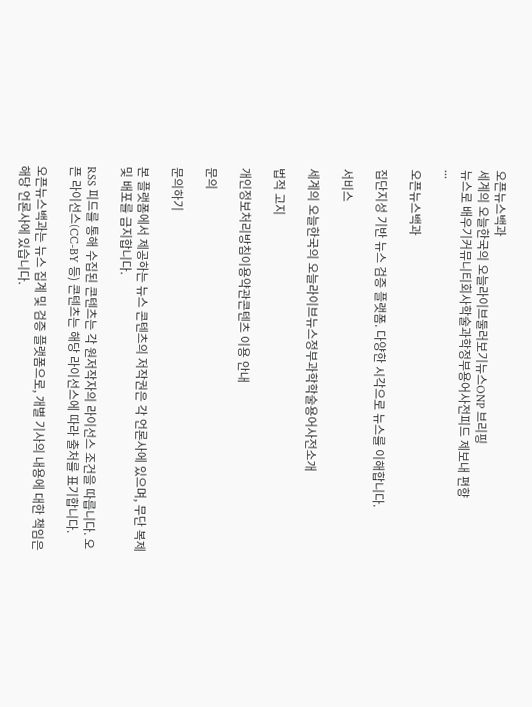오픈뉴스백과
세계의 오늘한국의 오늘라이브둘러보기뉴스ONP 브리핑
뉴스로 배우기커뮤니티회사학술과학정부용어사전피드 제보내 편향
...

오픈뉴스백과

집단지성 기반 뉴스 검증 플랫폼. 다양한 시각으로 뉴스를 이해합니다.

서비스

세계의 오늘한국의 오늘라이브뉴스정부과학학술용어사전소개

법적 고지

개인정보처리방침이용약관콘텐츠 이용 안내

문의

문의하기

본 플랫폼에서 제공하는 뉴스 콘텐츠의 저작권은 각 언론사에 있으며, 무단 복제 및 배포를 금지합니다.

RSS 피드를 통해 수집된 콘텐츠는 각 원저작자의 라이선스 조건을 따릅니다. 오픈 라이선스(CC-BY 등) 콘텐츠는 해당 라이선스에 따라 출처를 표기합니다.

오픈뉴스백과는 뉴스 집계 및 검증 플랫폼으로, 개별 기사의 내용에 대한 책임은 해당 언론사에 있습니다.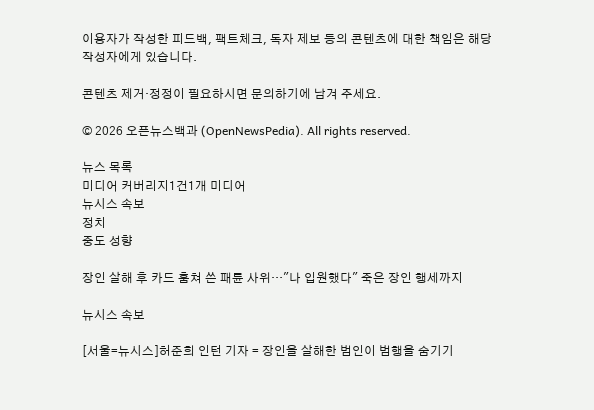이용자가 작성한 피드백, 팩트체크, 독자 제보 등의 콘텐츠에 대한 책임은 해당 작성자에게 있습니다.

콘텐츠 제거·정정이 필요하시면 문의하기에 남겨 주세요.

© 2026 오픈뉴스백과 (OpenNewsPedia). All rights reserved.

뉴스 목록
미디어 커버리지1건1개 미디어
뉴시스 속보
정치
중도 성향

장인 살해 후 카드 훔쳐 쓴 패륜 사위…"나 입원했다" 죽은 장인 행세까지

뉴시스 속보

[서울=뉴시스]허준희 인턴 기자 = 장인을 살해한 범인이 범행을 숨기기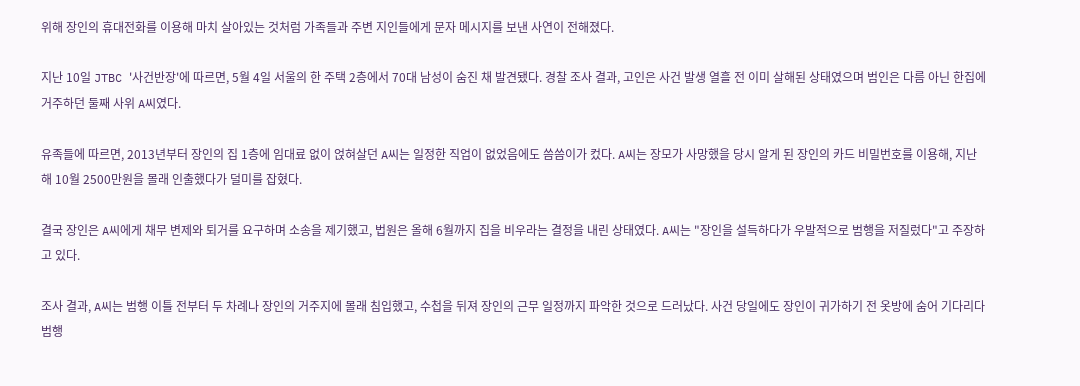위해 장인의 휴대전화를 이용해 마치 살아있는 것처럼 가족들과 주변 지인들에게 문자 메시지를 보낸 사연이 전해졌다.

지난 10일 JTBC '사건반장'에 따르면, 5월 4일 서울의 한 주택 2층에서 70대 남성이 숨진 채 발견됐다. 경찰 조사 결과, 고인은 사건 발생 열흘 전 이미 살해된 상태였으며 범인은 다름 아닌 한집에 거주하던 둘째 사위 A씨였다.

유족들에 따르면, 2013년부터 장인의 집 1층에 임대료 없이 얹혀살던 A씨는 일정한 직업이 없었음에도 씀씀이가 컸다. A씨는 장모가 사망했을 당시 알게 된 장인의 카드 비밀번호를 이용해, 지난해 10월 2500만원을 몰래 인출했다가 덜미를 잡혔다.

결국 장인은 A씨에게 채무 변제와 퇴거를 요구하며 소송을 제기했고, 법원은 올해 6월까지 집을 비우라는 결정을 내린 상태였다. A씨는 "장인을 설득하다가 우발적으로 범행을 저질렀다"고 주장하고 있다.

조사 결과, A씨는 범행 이틀 전부터 두 차례나 장인의 거주지에 몰래 침입했고, 수첩을 뒤져 장인의 근무 일정까지 파악한 것으로 드러났다. 사건 당일에도 장인이 귀가하기 전 옷방에 숨어 기다리다 범행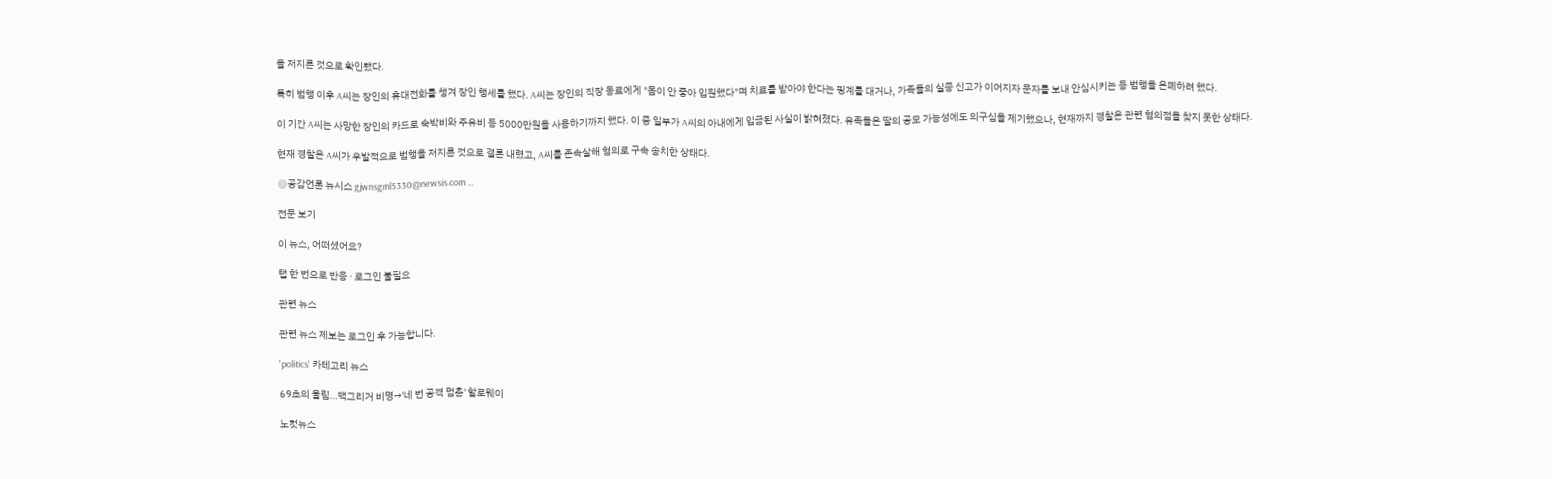을 저지른 것으로 확인됐다.

특히 범행 이후 A씨는 장인의 휴대전화를 챙겨 장인 행세를 했다. A씨는 장인의 직장 동료에게 "몸이 안 좋아 입원했다"며 치료를 받아야 한다는 핑계를 대거나, 가족들의 실종 신고가 이어지자 문자를 보내 안심시키는 등 범행을 은폐하려 했다.

이 기간 A씨는 사망한 장인의 카드로 숙박비와 주유비 등 5000만원을 사용하기까지 했다. 이 중 일부가 A씨의 아내에게 입금된 사실이 밝혀졌다. 유족들은 딸의 공모 가능성에도 의구심을 제기했으나, 현재까지 경찰은 관련 혐의점을 찾지 못한 상태다.

현재 경찰은 A씨가 우발적으로 범행을 저지른 것으로 결론 내렸고, A씨를 존속살해 혐의로 구속 송치한 상태다.

◎공감언론 뉴시스 gjwnsgml5330@newsis.com ...

전문 보기

이 뉴스, 어떠셨어요?

탭 한 번으로 반응 · 로그인 불필요

관련 뉴스

관련 뉴스 제보는 로그인 후 가능합니다.

'politics' 카테고리 뉴스

69초의 울림…맥그리거 비명→'네 번 공격 멈춘' 할로웨이

노컷뉴스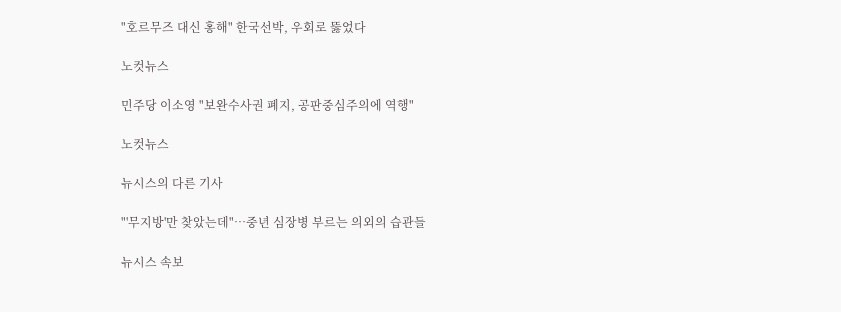"호르무즈 대신 홍해" 한국선박, 우회로 뚫었다

노컷뉴스

민주당 이소영 "보완수사권 폐지, 공판중심주의에 역행"

노컷뉴스

뉴시스의 다른 기사

"'무지방'만 찾았는데"…중년 심장병 부르는 의외의 습관들

뉴시스 속보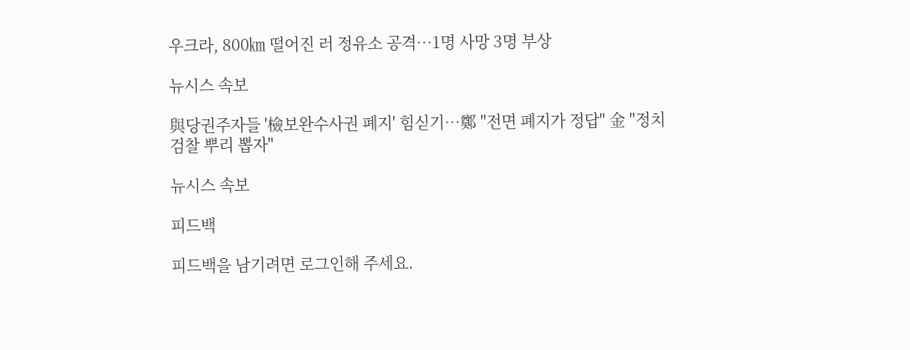우크라, 800㎞ 떨어진 러 정유소 공격…1명 사망 3명 부상

뉴시스 속보

與당권주자들 '檢보완수사권 폐지' 힘싣기…鄭 "전면 폐지가 정답" 金 "정치검찰 뿌리 뽑자"

뉴시스 속보

피드백

피드백을 남기려면 로그인해 주세요.